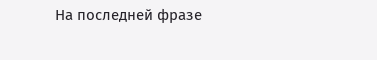На последней фразе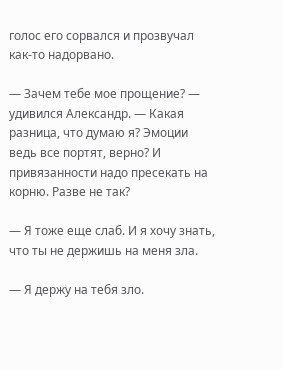голос его сорвался и прозвучал как-то надорвано.

— Зачем тебе мое прощение? — удивился Александр. — Какая разница, что думаю я? Эмоции ведь все портят, верно? И привязанности надо пресекать на корню. Разве не так?

— Я тоже еще слаб. И я хочу знать, что ты не держишь на меня зла.

— Я держу на тебя зло.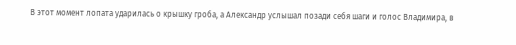В этот момент лопата ударилась о крышку гроба, а Александр услышал позади себя шаги и голос Владимира, в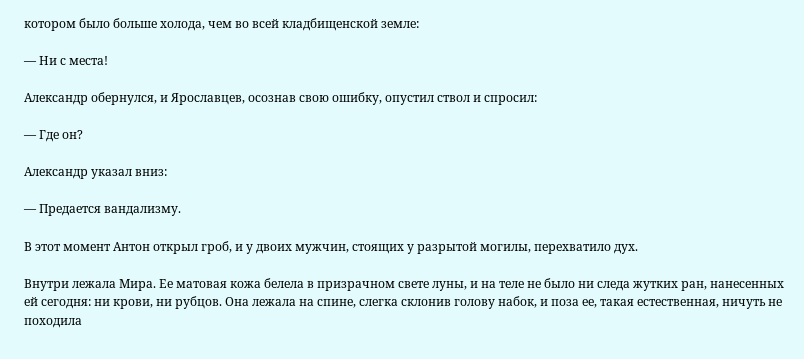котором было больше холода, чем во всей кладбищенской земле:

— Ни с места!

Александр обернулся, и Ярославцев, осознав свою ошибку, опустил ствол и спросил:

— Где он?

Александр указал вниз:

— Предается вандализму.

В этот момент Антон открыл гроб, и у двоих мужчин, стоящих у разрытой могилы, перехватило дух.

Внутри лежала Мира. Ее матовая кожа белела в призрачном свете луны, и на теле не было ни следа жутких ран, нанесенных ей сегодня: ни крови, ни рубцов. Она лежала на спине, слегка склонив голову набок, и поза ее, такая естественная, ничуть не походила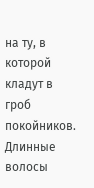на ту, в которой кладут в гроб покойников. Длинные волосы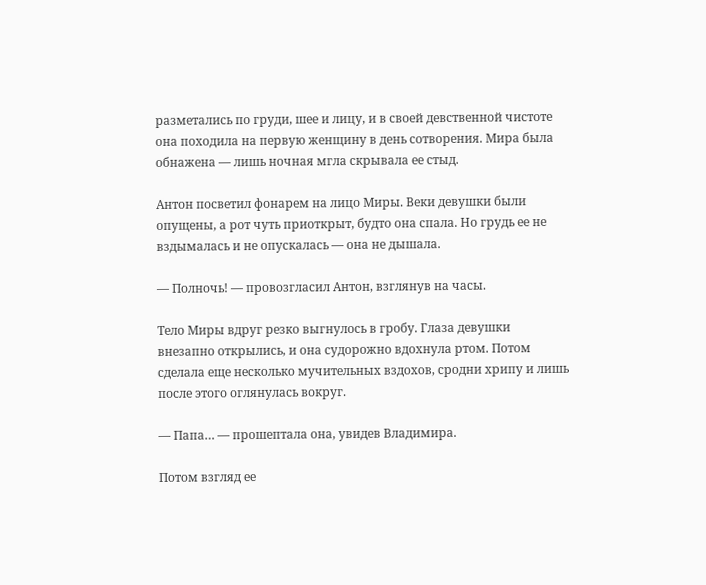разметались по груди, шее и лицу, и в своей девственной чистоте она походила на первую женщину в день сотворения. Мира была обнажена — лишь ночная мгла скрывала ее стыд.

Антон посветил фонарем на лицо Миры. Веки девушки были опущены, а рот чуть приоткрыт, будто она спала. Но грудь ее не вздымалась и не опускалась — она не дышала.

— Полночь! — провозгласил Антон, взглянув на часы.

Тело Миры вдруг резко выгнулось в гробу. Глаза девушки внезапно открылись, и она судорожно вдохнула ртом. Потом сделала еще несколько мучительных вздохов, сродни хрипу и лишь после этого оглянулась вокруг.

— Папа… — прошептала она, увидев Владимира.

Потом взгляд ее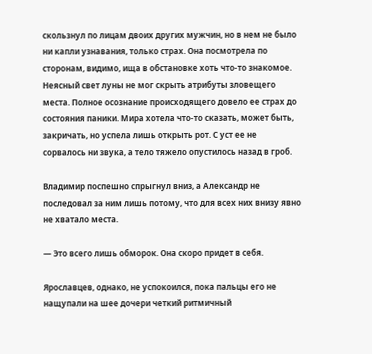скользнул по лицам двоих других мужчин, но в нем не было ни капли узнавания, только страх. Она посмотрела по сторонам, видимо, ища в обстановке хоть что-то знакомое. Неясный свет луны не мог скрыть атрибуты зловещего места. Полное осознание происходящего довело ее страх до состояния паники. Мира хотела что-то сказать, может быть, закричать, но успела лишь открыть рот. С уст ее не сорвалось ни звука, а тело тяжело опустилось назад в гроб.

Владимир поспешно спрыгнул вниз, а Александр не последовал за ним лишь потому, что для всех них внизу явно не хватало места.

— Это всего лишь обморок. Она скоро придет в себя.

Ярославцев, однако, не успокоился, пока пальцы его не нащупали на шее дочери четкий ритмичный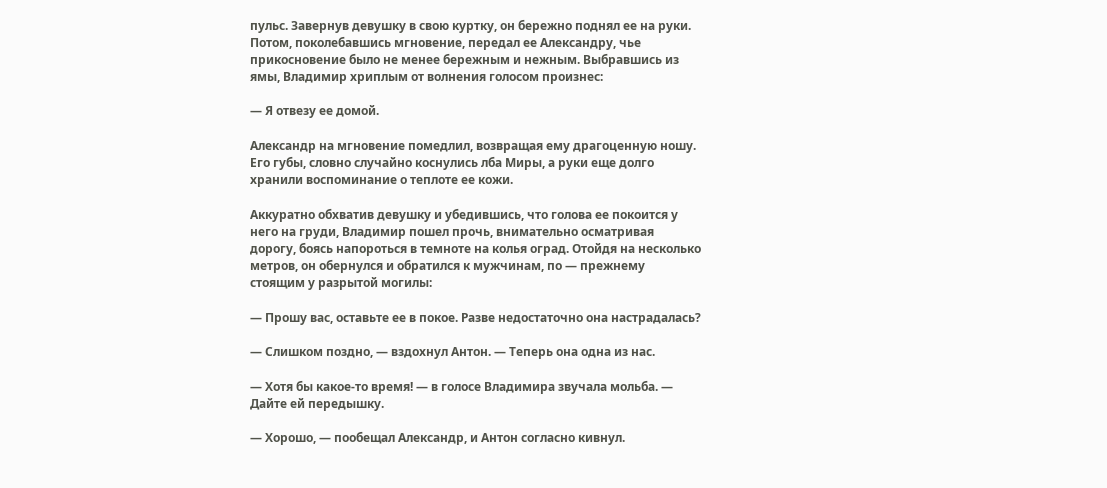пульс. Завернув девушку в свою куртку, он бережно поднял ее на руки. Потом, поколебавшись мгновение, передал ее Александру, чье прикосновение было не менее бережным и нежным. Выбравшись из ямы, Владимир хриплым от волнения голосом произнес:

— Я отвезу ее домой.

Александр на мгновение помедлил, возвращая ему драгоценную ношу. Его губы, словно случайно коснулись лба Миры, а руки еще долго хранили воспоминание о теплоте ее кожи.

Аккуратно обхватив девушку и убедившись, что голова ее покоится у него на груди, Владимир пошел прочь, внимательно осматривая дорогу, боясь напороться в темноте на колья оград. Отойдя на несколько метров, он обернулся и обратился к мужчинам, по — прежнему стоящим у разрытой могилы:

— Прошу вас, оставьте ее в покое. Разве недостаточно она настрадалась?

— Слишком поздно, — вздохнул Антон. — Теперь она одна из нас.

— Хотя бы какое-то время! — в голосе Владимира звучала мольба. — Дайте ей передышку.

— Хорошо, — пообещал Александр, и Антон согласно кивнул.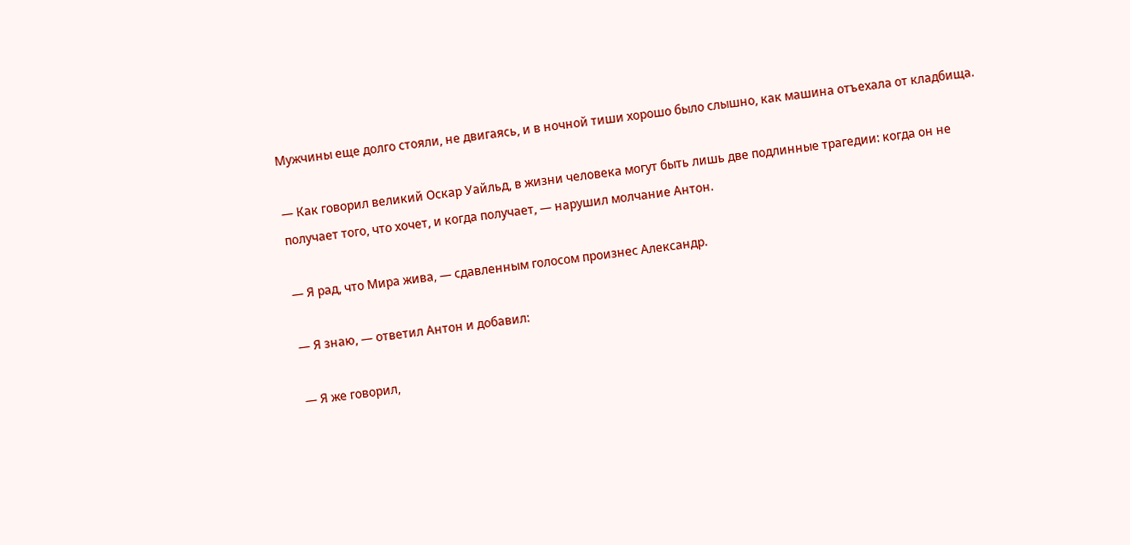Мужчины еще долго стояли, не двигаясь, и в ночной тиши хорошо было слышно, как машина отъехала от кладбища.

— Как говорил великий Оскар Уайльд, в жизни человека могут быть лишь две подлинные трагедии: когда он не получает того, что хочет, и когда получает, — нарушил молчание Антон.

— Я рад, что Мира жива, — сдавленным голосом произнес Александр.

— Я знаю, — ответил Антон и добавил:

— Я же говорил,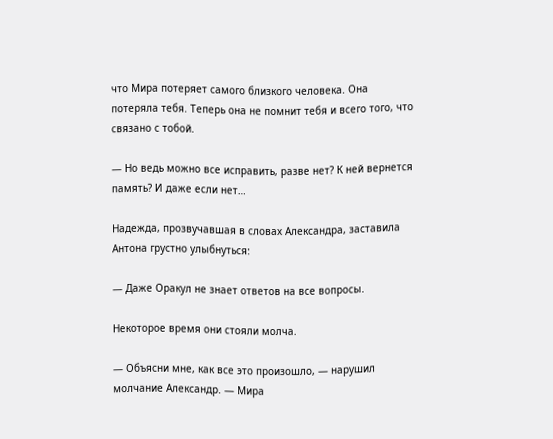что Мира потеряет самого близкого человека. Она потеряла тебя. Теперь она не помнит тебя и всего того, что связано с тобой.

— Но ведь можно все исправить, разве нет? К ней вернется память? И даже если нет…

Надежда, прозвучавшая в словах Александра, заставила Антона грустно улыбнуться:

— Даже Оракул не знает ответов на все вопросы.

Некоторое время они стояли молча.

— Объясни мне, как все это произошло, — нарушил молчание Александр. — Мира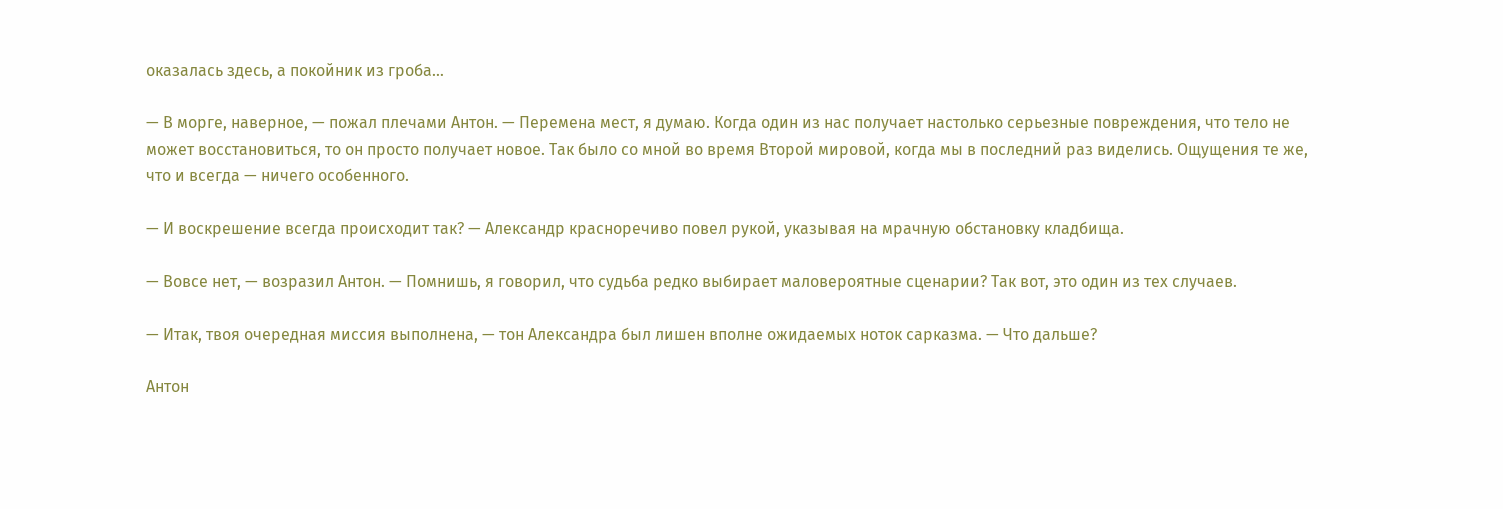оказалась здесь, а покойник из гроба…

— В морге, наверное, — пожал плечами Антон. — Перемена мест, я думаю. Когда один из нас получает настолько серьезные повреждения, что тело не может восстановиться, то он просто получает новое. Так было со мной во время Второй мировой, когда мы в последний раз виделись. Ощущения те же, что и всегда — ничего особенного.

— И воскрешение всегда происходит так? — Александр красноречиво повел рукой, указывая на мрачную обстановку кладбища.

— Вовсе нет, — возразил Антон. — Помнишь, я говорил, что судьба редко выбирает маловероятные сценарии? Так вот, это один из тех случаев.

— Итак, твоя очередная миссия выполнена, — тон Александра был лишен вполне ожидаемых ноток сарказма. — Что дальше?

Антон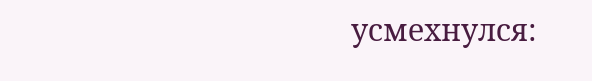усмехнулся: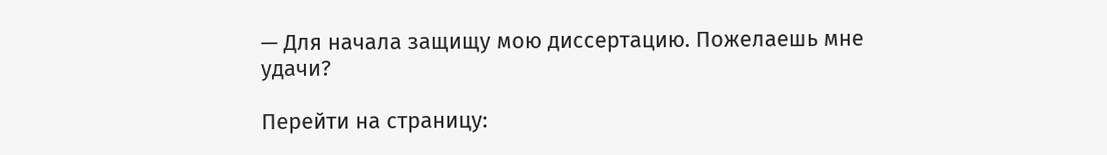— Для начала защищу мою диссертацию. Пожелаешь мне удачи?

Перейти на страницу: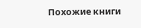Похожие книги